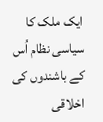ایک ملک کا سیاسی نظام اُس کے باشندوں کی اخلاقی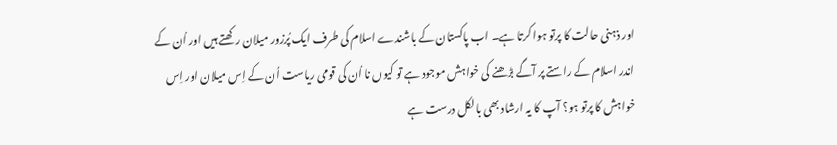اور ذہنی حالت کا پرتو ہوا کرتا ہے۔ اب پاکستان کے باشندے اسلام کی طرف ایک پُرزور میلان رکھتے ہیں اور اُن کے اندر اسلام کے راستے پر آگے بڑھنے کی خواہش موجود ہے تو کیوں نا اُن کی قومی ریاست اُن کے اِس میلان اور اِس خواہش کا پرتو ہو؟ آپ کا یہ ارشاد بھی بالکل درست ہے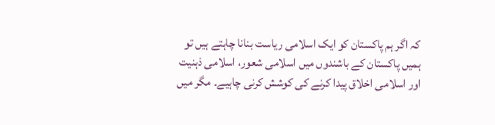کہ اگر ہم پاکستان کو ایک اسلامی ریاست بنانا چاہتے ہیں تو ہمیں پاکستان کے باشندوں میں اسلامی شعور، اسلامی ذہنیت اور اسلامی اخلاق پیدا کرنے کی کوشش کرنی چاہیے۔ مگر میں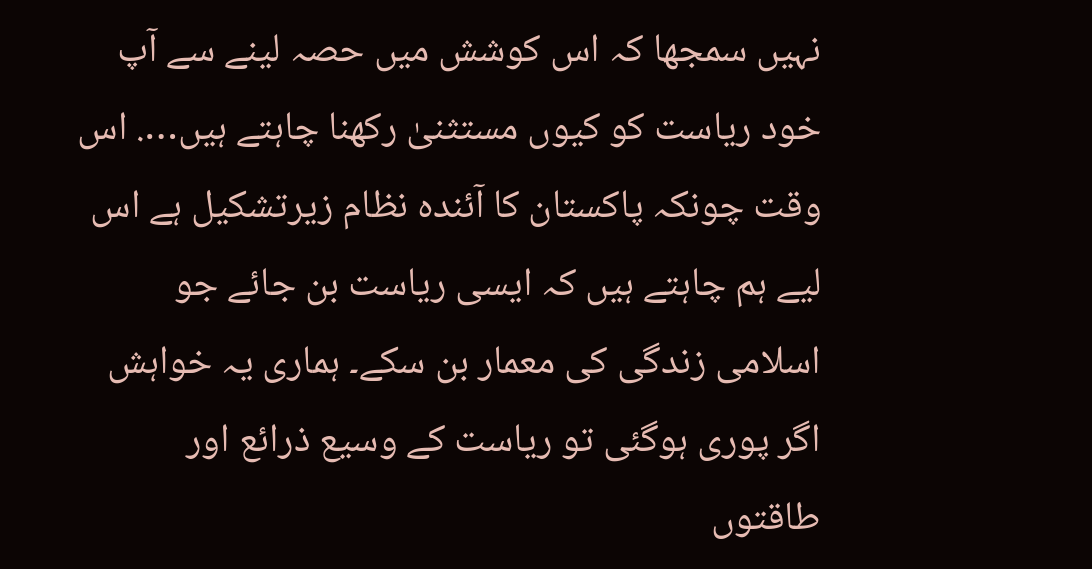نہیں سمجھا کہ اس کوشش میں حصہ لینے سے آپ خود ریاست کو کیوں مستثنیٰ رکھنا چاہتے ہیں…. اس وقت چونکہ پاکستان کا آئندہ نظام زیرتشکیل ہے اس لیے ہم چاہتے ہیں کہ ایسی ریاست بن جائے جو اسلامی زندگی کی معمار بن سکے۔ ہماری یہ خواہش اگر پوری ہوگئی تو ریاست کے وسیع ذرائع اور طاقتوں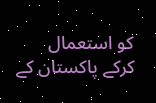کو استعمال کرکے پاکستان کے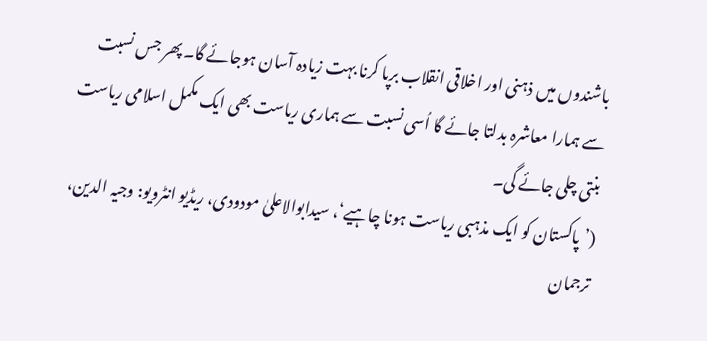باشندوں میں ذہنی اور اخلاقی انقلاب برپا کرنا بہت زیادہ آسان ہوجائے گا۔ پھر جس نسبت سے ہمارا معاشرہ بدلتا جائے گا اُسی نسبت سے ہماری ریاست بھی ایک مکمل اسلامی ریاست بنتی چلی جائے گی۔
(’پاکستان کو ایک مذہبی ریاست ہونا چاہیے‘، سیدابوالاعلیٰ مودودی، ریڈیو انٹرویو: وجیہ الدین، ترجمان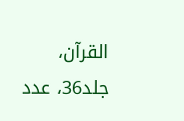القرآن، جلد36، عدد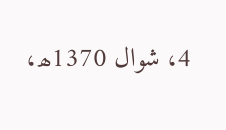4، شوال 1370ھ،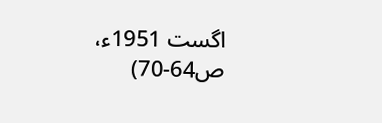اگست 1951ء، ص64-70)